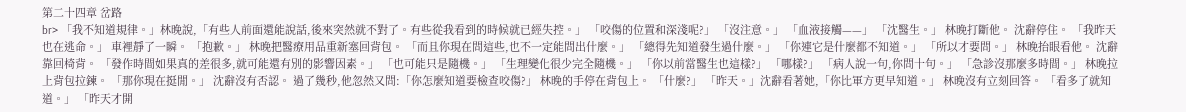第二十四章 岔路
br> 「我不知道規律。」林晚說,「有些人前面還能說話,後來突然就不對了。有些從我看到的時候就已經失控。」 「咬傷的位置和深淺呢?」 「沒注意。」 「血液接觸——」 「沈醫生。」 林晚打斷他。 沈辭停住。 「我昨天也在逃命。」 車裡靜了一瞬。 「抱歉。」 林晚把醫療用品重新塞回背包。 「而且你現在問這些,也不一定能問出什麼。」 「總得先知道發生過什麼。」 「你連它是什麼都不知道。」 「所以才要問。」 林晚抬眼看他。 沈辭靠回椅背。 「發作時間如果真的差很多,就可能還有別的影響因素。」 「也可能只是隨機。」 「生理變化很少完全隨機。」 「你以前當醫生也這樣?」 「哪樣?」 「病人說一句,你問十句。」 「急診沒那麼多時間。」 林晚拉上背包拉鍊。 「那你現在挺閒。」 沈辭沒有否認。 過了幾秒,他忽然又問:「你怎麼知道要檢查咬傷?」 林晚的手停在背包上。 「什麼?」 「昨天。」沈辭看著她,「你比軍方更早知道。」 林晚沒有立刻回答。 「看多了就知道。」 「昨天才開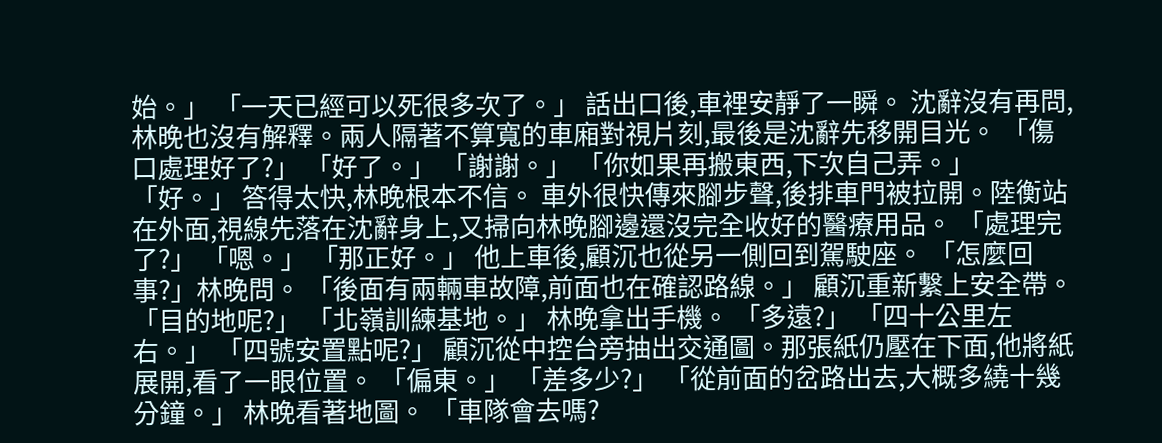始。」 「一天已經可以死很多次了。」 話出口後,車裡安靜了一瞬。 沈辭沒有再問,林晚也沒有解釋。兩人隔著不算寬的車廂對視片刻,最後是沈辭先移開目光。 「傷口處理好了?」 「好了。」 「謝謝。」 「你如果再搬東西,下次自己弄。」 「好。」 答得太快,林晚根本不信。 車外很快傳來腳步聲,後排車門被拉開。陸衡站在外面,視線先落在沈辭身上,又掃向林晚腳邊還沒完全收好的醫療用品。 「處理完了?」 「嗯。」 「那正好。」 他上車後,顧沉也從另一側回到駕駛座。 「怎麼回事?」林晚問。 「後面有兩輛車故障,前面也在確認路線。」 顧沉重新繫上安全帶。 「目的地呢?」 「北嶺訓練基地。」 林晚拿出手機。 「多遠?」 「四十公里左右。」 「四號安置點呢?」 顧沉從中控台旁抽出交通圖。那張紙仍壓在下面,他將紙展開,看了一眼位置。 「偏東。」 「差多少?」 「從前面的岔路出去,大概多繞十幾分鐘。」 林晚看著地圖。 「車隊會去嗎?